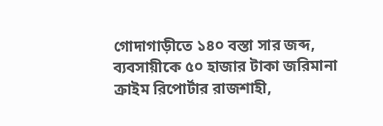গোদাগাড়ীতে ১৪০ বস্তা সার জব্দ, ব্যবসায়ীকে ৫০ হাজার টাকা জরিমানা
ক্রাইম রিপোর্টার রাজশাহী,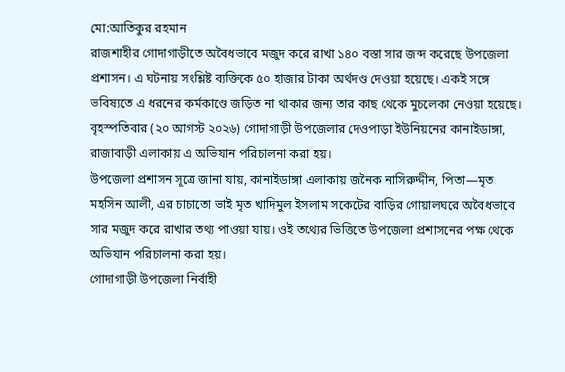মো:আতিকুর রহমান
রাজশাহীর গোদাগাড়ীতে অবৈধভাবে মজুদ করে রাখা ১৪০ বস্তা সার জব্দ করেছে উপজেলা প্রশাসন। এ ঘটনায় সংশ্লিষ্ট ব্যক্তিকে ৫০ হাজার টাকা অর্থদণ্ড দেওয়া হয়েছে। একই সঙ্গে ভবিষ্যতে এ ধরনের কর্মকাণ্ডে জড়িত না থাকার জন্য তার কাছ থেকে মুচলেকা নেওয়া হয়েছে।
বৃহস্পতিবার (২০ আগস্ট ২০২৬) গোদাগাড়ী উপজেলার দেওপাড়া ইউনিয়নের কানাইডাঙ্গা, রাজাবাড়ী এলাকায় এ অভিযান পরিচালনা করা হয়।
উপজেলা প্রশাসন সূত্রে জানা যায়, কানাইডাঙ্গা এলাকায় জনৈক নাসিরুদ্দীন, পিতা—মৃত মহসিন আলী, এর চাচাতো ভাই মৃত খাদিমুল ইসলাম সকেটের বাড়ির গোয়ালঘরে অবৈধভাবে সার মজুদ করে রাখার তথ্য পাওয়া যায়। ওই তথ্যের ভিত্তিতে উপজেলা প্রশাসনের পক্ষ থেকে অভিযান পরিচালনা করা হয়।
গোদাগাড়ী উপজেলা নির্বাহী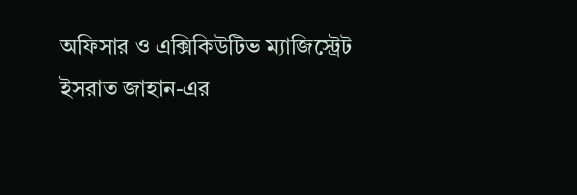অফিসার ও এক্সিকিউটিভ ম্যাজিস্ট্রেট ইসরাত জাহান-এর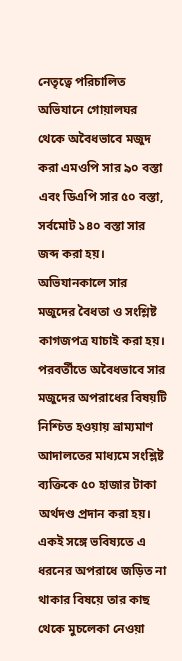নেতৃত্বে পরিচালিত অভিযানে গোয়ালঘর থেকে অবৈধভাবে মজুদ করা এমওপি সার ৯০ বস্তা এবং ডিএপি সার ৫০ বস্তা, সর্বমোট ১৪০ বস্তা সার জব্দ করা হয়।
অভিযানকালে সার মজুদের বৈধতা ও সংশ্লিষ্ট কাগজপত্র যাচাই করা হয়। পরবর্তীতে অবৈধভাবে সার মজুদের অপরাধের বিষয়টি নিশ্চিত হওয়ায় ভ্রাম্যমাণ আদালতের মাধ্যমে সংশ্লিষ্ট ব্যক্তিকে ৫০ হাজার টাকা অর্থদণ্ড প্রদান করা হয়। একই সঙ্গে ভবিষ্যতে এ ধরনের অপরাধে জড়িত না থাকার বিষয়ে তার কাছ থেকে মুচলেকা নেওয়া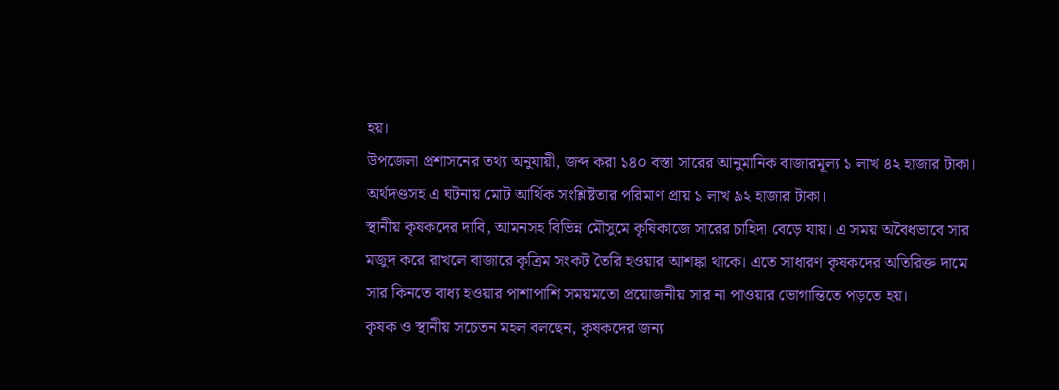হয়।
উপজেলা প্রশাসনের তথ্য অনুযায়ী, জব্দ করা ১৪০ বস্তা সারের আনুমানিক বাজারমূল্য ১ লাখ ৪২ হাজার টাকা। অর্থদণ্ডসহ এ ঘটনায় মোট আর্থিক সংশ্লিষ্টতার পরিমাণ প্রায় ১ লাখ ৯২ হাজার টাকা।
স্থানীয় কৃষকদের দাবি, আমনসহ বিভিন্ন মৌসুমে কৃষিকাজে সারের চাহিদা বেড়ে যায়। এ সময় অবৈধভাবে সার মজুদ করে রাখলে বাজারে কৃত্রিম সংকট তৈরি হওয়ার আশঙ্কা থাকে। এতে সাধারণ কৃষকদের অতিরিক্ত দামে সার কিনতে বাধ্য হওয়ার পাশাপাশি সময়মতো প্রয়োজনীয় সার না পাওয়ার ভোগান্তিতে পড়তে হয়।
কৃষক ও স্থানীয় সচেতন মহল বলছেন, কৃষকদের জন্য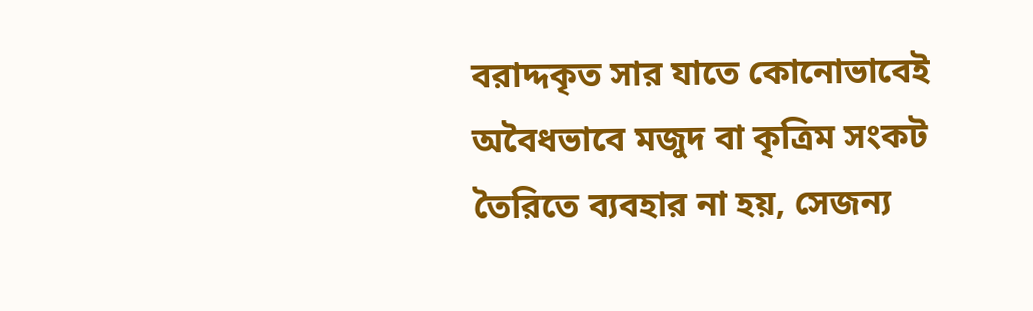বরাদ্দকৃত সার যাতে কোনোভাবেই অবৈধভাবে মজুদ বা কৃত্রিম সংকট তৈরিতে ব্যবহার না হয়, সেজন্য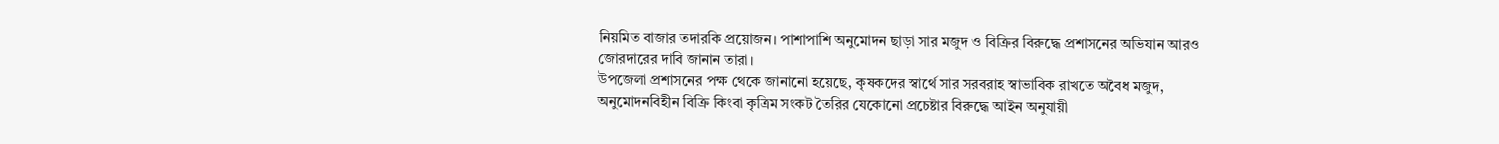নিয়মিত বাজার তদারকি প্রয়োজন। পাশাপাশি অনুমোদন ছাড়া সার মজুদ ও বিক্রির বিরুদ্ধে প্রশাসনের অভিযান আরও জোরদারের দাবি জানান তারা।
উপজেলা প্রশাসনের পক্ষ থেকে জানানো হয়েছে, কৃষকদের স্বার্থে সার সরবরাহ স্বাভাবিক রাখতে অবৈধ মজুদ, অনুমোদনবিহীন বিক্রি কিংবা কৃত্রিম সংকট তৈরির যেকোনো প্রচেষ্টার বিরুদ্ধে আইন অনুযায়ী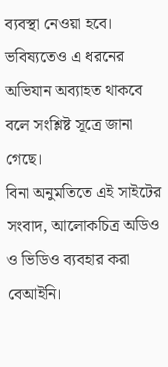ব্যবস্থা নেওয়া হবে। ভবিষ্যতেও এ ধরনের অভিযান অব্যাহত থাকবে বলে সংশ্লিষ্ট সূত্রে জানা গেছে।
বিনা অনুমতিতে এই সাইটের সংবাদ, আলোকচিত্র অডিও ও ভিডিও ব্যবহার করা বেআইনি।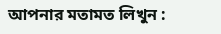আপনার মতামত লিখুন :